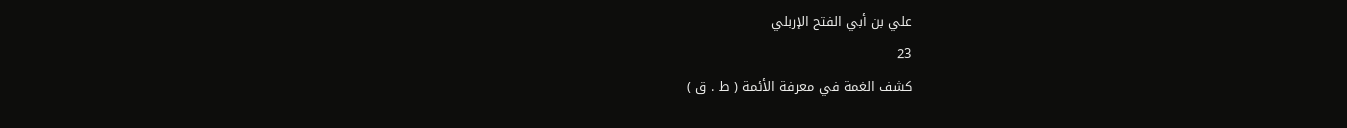علي بن أبي الفتح الإربلي
23
كشف الغمة في معرفة الأئمة ( ط . ق )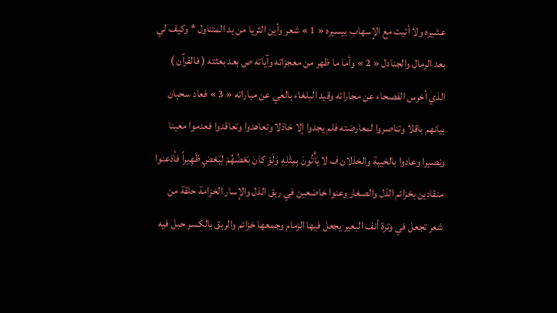عشيره ولا أتيت مع الإسهاب بيسيره « 1 » شعر وأين الثريا من يد المتناول * وكيف لي بعد الرمال والجنادل « 2 » وأما ما ظهر من معجزاته وآياته ص بعد بعثته ( فالقرآن ) الذي أخرس الفصحاء عن مجاراته وقيد البلغاء بالعي عن مباراته « 3 » فعاد سحبان بيانهم باقلا وتناصروا لمعارضته فلم يجدوا إلا خاذلا وتعاهدوا وتعاقدوا فعدموا معينا ونصيرا وعادوا بالخيبة والخذلان ف لا يَأْتُونَ بِمِثْلِهِ وَلَوْ كانَ بَعْضُهُمْ لِبَعْضٍ ظَهِيراً فأذعنوا منقادين بخزائم الذل والصغار وعنوا خاضعين في ربق الذل والإسار الخزامة حلقة من شعر تجعل في وترة أنف البعير يجعل فيها الزمام وجمعها خزائم والربق بالكسر حبل فيه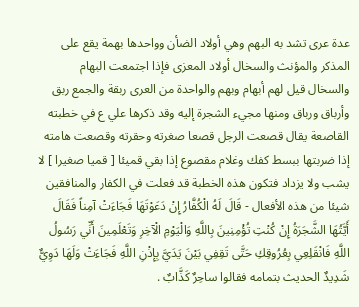عدة عرى تشد به البهم وهي أولاد الضأن وواحدها بهمة يقع على المذكر والمؤنث والسخال أولاد المعزى فإذا اجتمعت البهام والسخال قيل لهم أبهام وبهم والواحدة من العرى ربقة والجمع ربق وأرباق ورباق ومنها مجيء الشجرة إليه وقد ذكرها علي ع في خطبته القاصعة يقال قصعت الرجل قصعا صغرته وحقرته وقصعت هامته إذا ضربتها ببسط كفك وغلام مقصوع إذا بقي قميئا [ قميا صغيرا ] لا يشب ولا يزداد فتكون هذه الخطبة قد فعلت في الكفار والمنافقين شيئا من هذه الأفعال - قَالَ لَهُ الْكُفَّارُ إِنْ دَعَوْتَهَا فَجَاءَتْ آمِناً فَقَالَ أَيَّتُهَا الشَّجَرَةُ إِنْ كُنْتِ تُؤْمِنِينَ بِاللَّهِ وَالْيَوْمِ الْآخِرِ وَتَعْلَمِينَ أَنِّي رَسُولُ اللَّهِ فَانْقَلِعِي بِعُرُوقِكِ حَتَّى تَقِفِي بَيْنَ يَدَيَّ بِإِذْنِ اللَّهِ فَجَاءَتْ وَلَهَا دَوِيٌّ شَدِيدٌ الحديث بتمامه فقالوا ساحِرٌ كَذَّابٌ .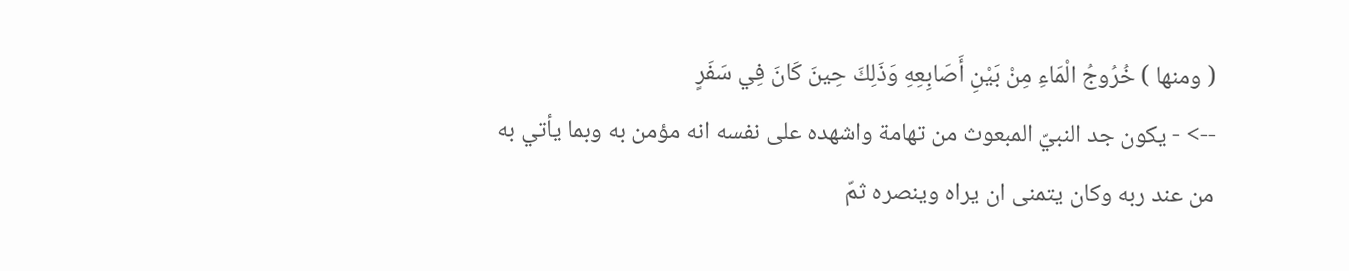( ومنها ) خُرُوجُ الْمَاءِ مِنْ بَيْنِ أَصَابِعِهِ وَذَلِكَ حِينَ كَانَ فِي سَفَرٍ
--> - يكون جد النبيّ المبعوث من تهامة واشهده على نفسه انه مؤمن به وبما يأتي به من عند ربه وكان يتمنى ان يراه وينصره ثمّ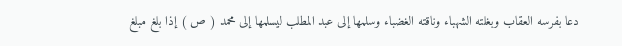دعا بفرسه العقاب وبغلته الشهباء وناقته الغضباء وسلمها إلى عبد المطلب ليسلمها إلى محمد ( ص ) إذا بلغ مبلغ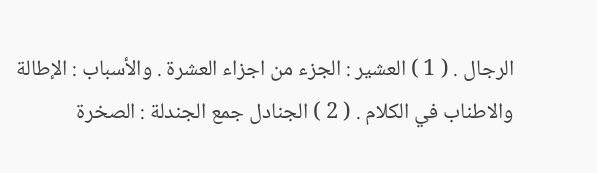الرجال . ( 1 ) العشير : الجزء من اجزاء العشرة . والأسباب : الإطالة والاطناب في الكلام . ( 2 ) الجنادل جمع الجندلة : الصخرة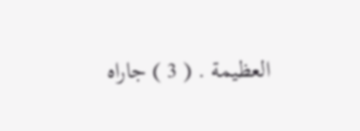العظيمة . ( 3 ) جاراه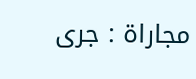مجاراة : جرى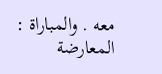معه . والمباراة : المعارضة